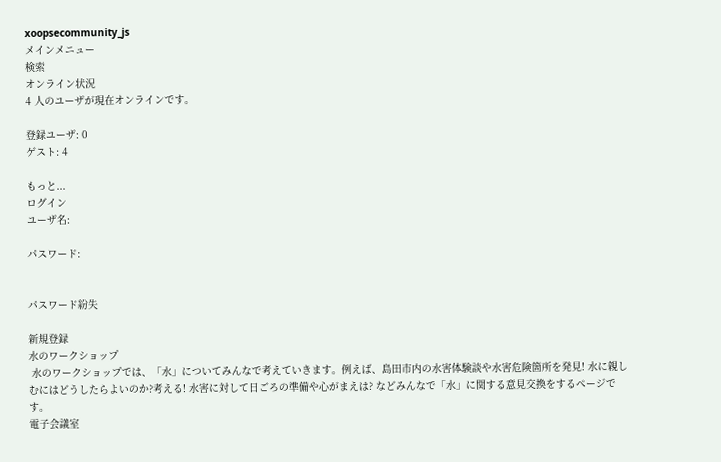xoopsecommunity_js
メインメニュー
検索
オンライン状況
4 人のユーザが現在オンラインです。

登録ユーザ: 0
ゲスト: 4

もっと...
ログイン
ユーザ名:

パスワード:


パスワード紛失

新規登録
水のワークショップ
 水のワークショップでは、「水」についてみんなで考えていきます。例えば、島田市内の水害体験談や水害危険箇所を発見! 水に親しむにはどうしたらよいのか?考える! 水害に対して日ごろの準備や心がまえは? などみんなで「水」に関する意見交換をするページです。
電子会議室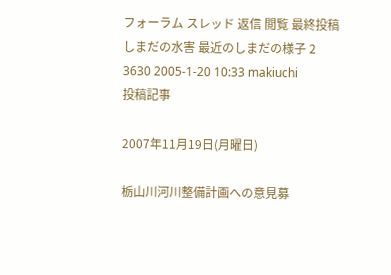フォーラム スレッド 返信 閲覧 最終投稿
しまだの水害 最近のしまだの様子 2 3630 2005-1-20 10:33 makiuchi
投稿記事

2007年11月19日(月曜日)

栃山川河川整備計画への意見募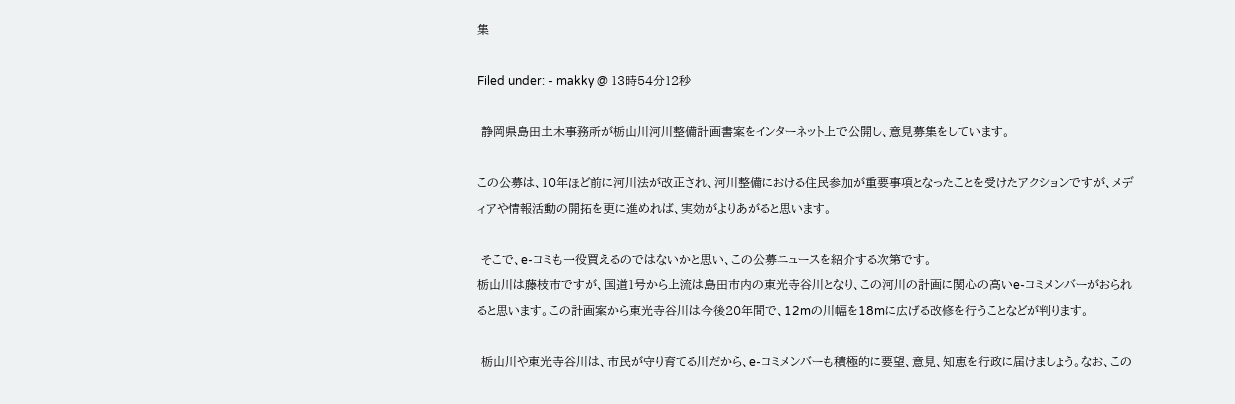集

Filed under: - makky @ 13時54分12秒

 静岡県島田土木事務所が栃山川河川整備計画書案をインターネット上で公開し、意見募集をしています。

この公募は、10年ほど前に河川法が改正され、河川整備における住民参加が重要事項となったことを受けたアクションですが、メディアや情報活動の開拓を更に進めれば、実効がよりあがると思います。

 そこで、e-コミも一役買えるのではないかと思い、この公募ニュースを紹介する次第です。
栃山川は藤枝市ですが、国道1号から上流は島田市内の東光寺谷川となり、この河川の計画に関心の高いe-コミメンバーがおられると思います。この計画案から東光寺谷川は今後20年間で、12mの川幅を18mに広げる改修を行うことなどが判ります。

 栃山川や東光寺谷川は、市民が守り育てる川だから、e-コミメンバーも積極的に要望、意見、知恵を行政に届けましょう。なお、この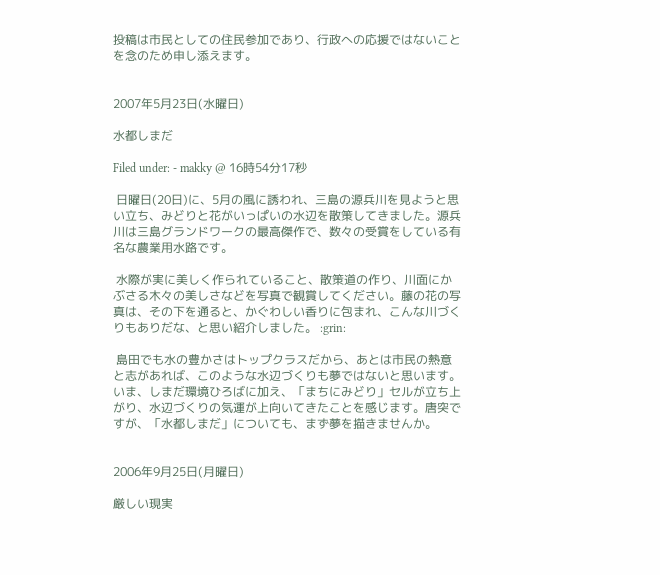投稿は市民としての住民参加であり、行政への応援ではないことを念のため申し添えます。


2007年5月23日(水曜日)

水都しまだ

Filed under: - makky @ 16時54分17秒

 日曜日(20日)に、5月の風に誘われ、三島の源兵川を見ようと思い立ち、みどりと花がいっぱいの水辺を散策してきました。源兵川は三島グランドワークの最高傑作で、数々の受賞をしている有名な農業用水路です。

 水際が実に美しく作られていること、散策道の作り、川面にかぶさる木々の美しさなどを写真で観賞してください。藤の花の写真は、その下を通ると、かぐわしい香りに包まれ、こんな川づくりもありだな、と思い紹介しました。 :grin:

 島田でも水の豊かさはトップクラスだから、あとは市民の熱意と志があれば、このような水辺づくりも夢ではないと思います。いま、しまだ環境ひろばに加え、「まちにみどり」セルが立ち上がり、水辺づくりの気運が上向いてきたことを感じます。唐突ですが、「水都しまだ」についても、まず夢を描きませんか。


2006年9月25日(月曜日)

厳しい現実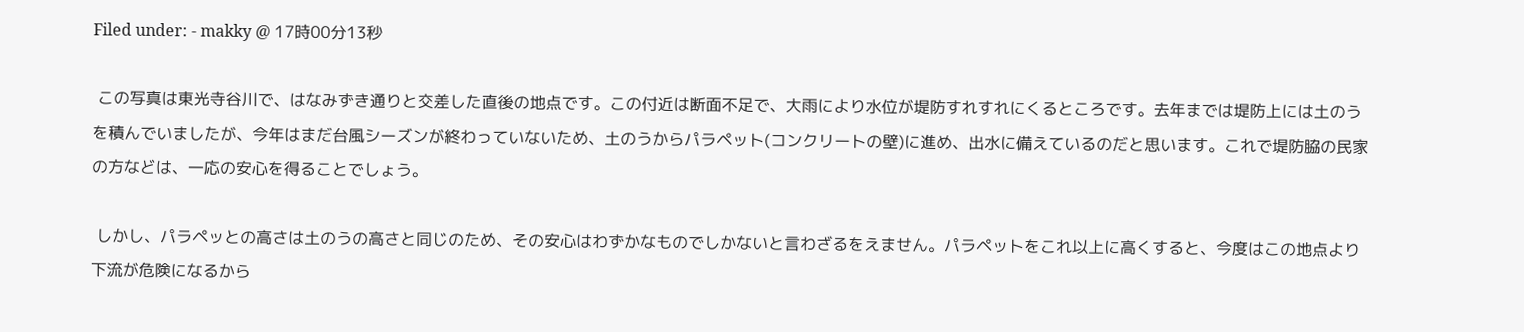Filed under: - makky @ 17時00分13秒

 この写真は東光寺谷川で、はなみずき通りと交差した直後の地点です。この付近は断面不足で、大雨により水位が堤防すれすれにくるところです。去年までは堤防上には土のうを積んでいましたが、今年はまだ台風シーズンが終わっていないため、土のうからパラペット(コンクリートの壁)に進め、出水に備えているのだと思います。これで堤防脇の民家の方などは、一応の安心を得ることでしょう。

 しかし、パラペッとの高さは土のうの高さと同じのため、その安心はわずかなものでしかないと言わざるをえません。パラペットをこれ以上に高くすると、今度はこの地点より下流が危険になるから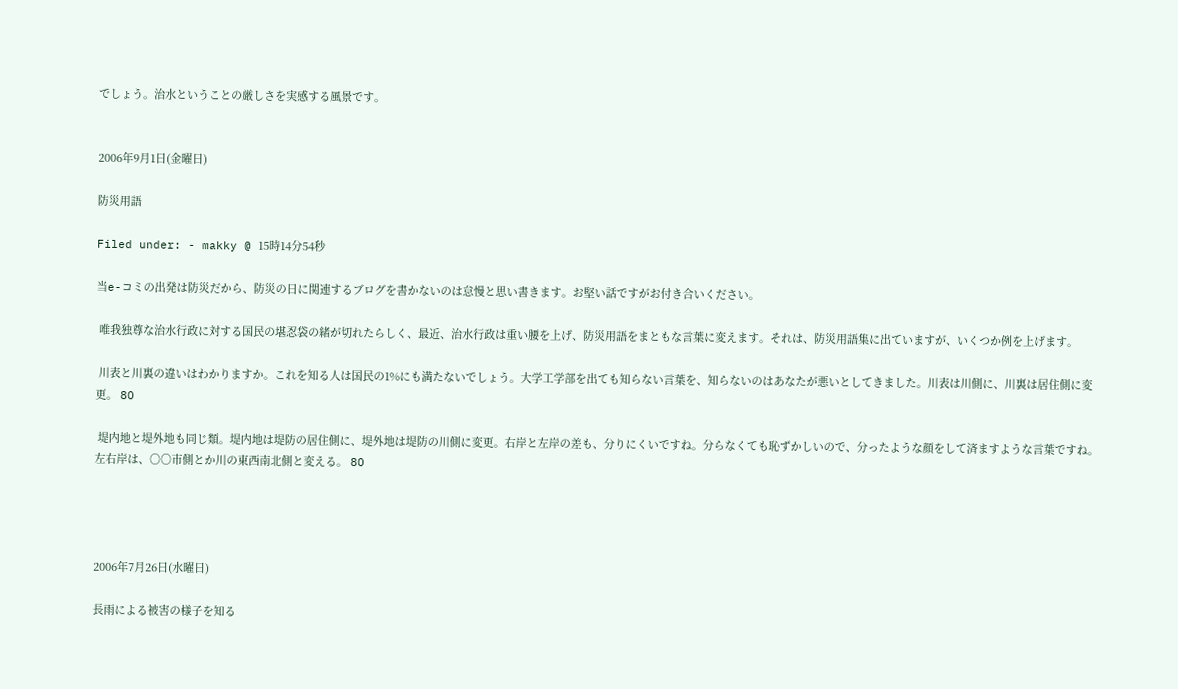でしょう。治水ということの厳しさを実感する風景です。


2006年9月1日(金曜日)

防災用語

Filed under: - makky @ 15時14分54秒

当e-コミの出発は防災だから、防災の日に関連するブログを書かないのは怠慢と思い書きます。お堅い話ですがお付き合いください。

 唯我独尊な治水行政に対する国民の堪忍袋の緒が切れたらしく、最近、治水行政は重い腰を上げ、防災用語をまともな言葉に変えます。それは、防災用語集に出ていますが、いくつか例を上げます。

 川表と川裏の違いはわかりますか。これを知る人は国民の1%にも満たないでしょう。大学工学部を出ても知らない言葉を、知らないのはあなたが悪いとしてきました。川表は川側に、川裏は居住側に変更。 8O

 堤内地と堤外地も同じ類。堤内地は堤防の居住側に、堤外地は堤防の川側に変更。右岸と左岸の差も、分りにくいですね。分らなくても恥ずかしいので、分ったような顔をして済ますような言葉ですね。左右岸は、○○市側とか川の東西南北側と変える。 8O




2006年7月26日(水曜日)

長雨による被害の様子を知る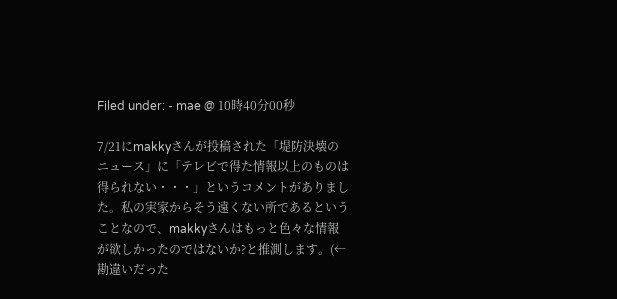Filed under: - mae @ 10時40分00秒

7/21にmakkyさんが投稿された「堤防決壊のニュース」に「テレビで得た情報以上のものは得られない・・・」というコメントがありました。私の実家からそう遠くない所であるということなので、makkyさんはもっと色々な情報が欲しかったのではないか?と推測します。(←勘違いだった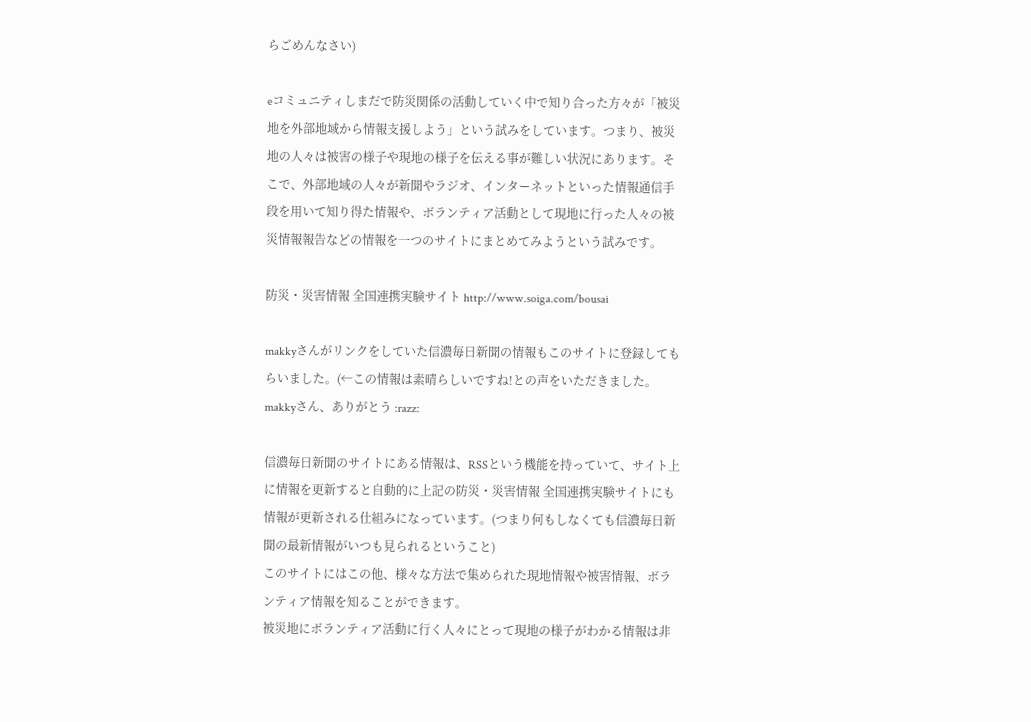らごめんなさい)

eコミュニティしまだで防災関係の活動していく中で知り合った方々が「被災地を外部地域から情報支援しよう」という試みをしています。つまり、被災地の人々は被害の様子や現地の様子を伝える事が難しい状況にあります。そこで、外部地域の人々が新聞やラジオ、インターネットといった情報通信手段を用いて知り得た情報や、ボランティア活動として現地に行った人々の被災情報報告などの情報を一つのサイトにまとめてみようという試みです。

防災・災害情報 全国連携実験サイト http://www.soiga.com/bousai

makkyさんがリンクをしていた信濃毎日新聞の情報もこのサイトに登録してもらいました。(←この情報は素晴らしいですね!との声をいただきました。makkyさん、ありがとう :razz:

信濃毎日新聞のサイトにある情報は、RSSという機能を持っていて、サイト上に情報を更新すると自動的に上記の防災・災害情報 全国連携実験サイトにも情報が更新される仕組みになっています。(つまり何もしなくても信濃毎日新聞の最新情報がいつも見られるということ)
このサイトにはこの他、様々な方法で集められた現地情報や被害情報、ボランティア情報を知ることができます。
被災地にボランティア活動に行く人々にとって現地の様子がわかる情報は非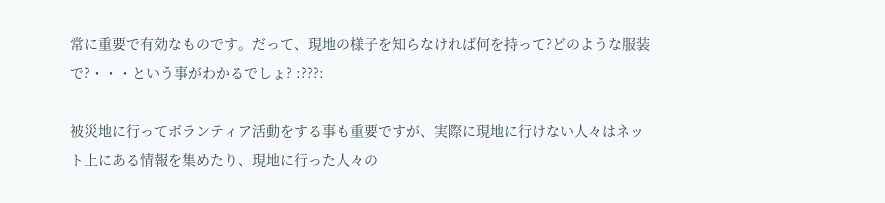常に重要で有効なものです。だって、現地の様子を知らなければ何を持って?どのような服装で?・・・という事がわかるでしょ? :???:

被災地に行ってボランティア活動をする事も重要ですが、実際に現地に行けない人々はネット上にある情報を集めたり、現地に行った人々の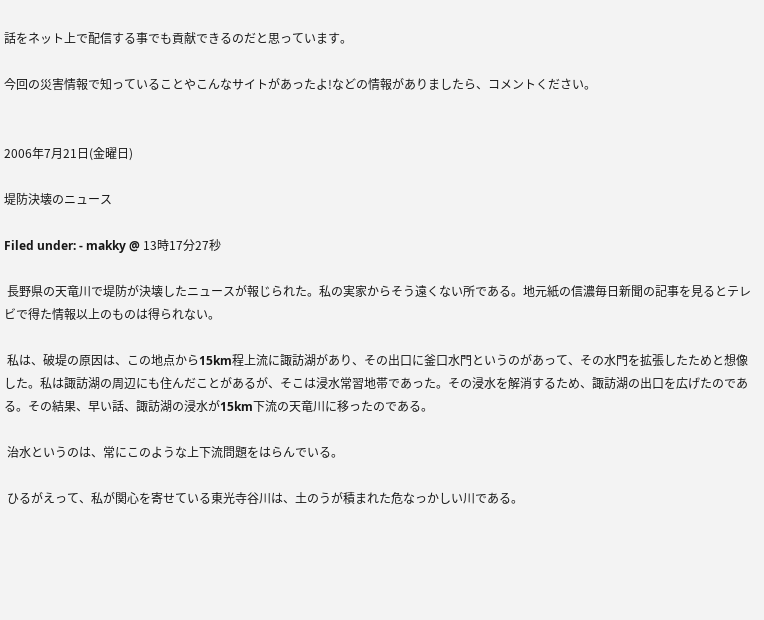話をネット上で配信する事でも貢献できるのだと思っています。

今回の災害情報で知っていることやこんなサイトがあったよ!などの情報がありましたら、コメントください。


2006年7月21日(金曜日)

堤防決壊のニュース

Filed under: - makky @ 13時17分27秒

 長野県の天竜川で堤防が決壊したニュースが報じられた。私の実家からそう遠くない所である。地元紙の信濃毎日新聞の記事を見るとテレビで得た情報以上のものは得られない。

 私は、破堤の原因は、この地点から15km程上流に諏訪湖があり、その出口に釜口水門というのがあって、その水門を拡張したためと想像した。私は諏訪湖の周辺にも住んだことがあるが、そこは浸水常習地帯であった。その浸水を解消するため、諏訪湖の出口を広げたのである。その結果、早い話、諏訪湖の浸水が15km下流の天竜川に移ったのである。

 治水というのは、常にこのような上下流問題をはらんでいる。

 ひるがえって、私が関心を寄せている東光寺谷川は、土のうが積まれた危なっかしい川である。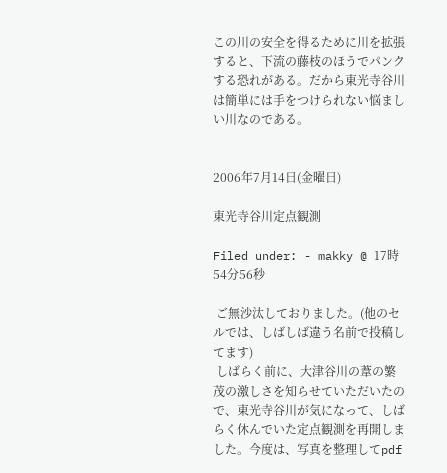この川の安全を得るために川を拡張すると、下流の藤枝のほうでパンクする恐れがある。だから東光寺谷川は簡単には手をつけられない悩ましい川なのである。


2006年7月14日(金曜日)

東光寺谷川定点観測

Filed under: - makky @ 17時54分56秒

 ご無沙汰しておりました。(他のセルでは、しばしば違う名前で投稿してます)
 しばらく前に、大津谷川の葦の繁茂の激しさを知らせていただいたので、東光寺谷川が気になって、しばらく休んでいた定点観測を再開しました。今度は、写真を整理してpdf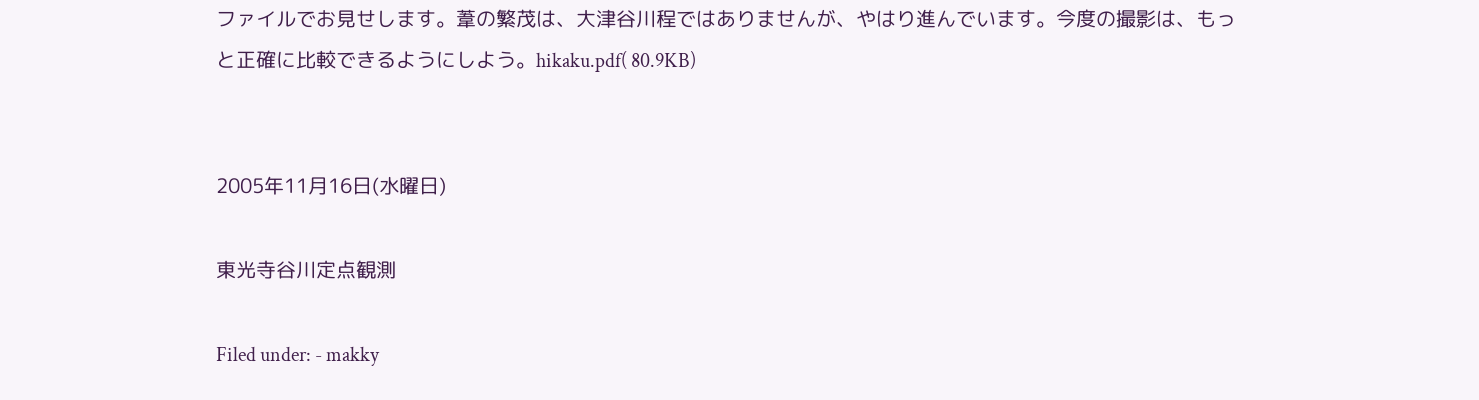ファイルでお見せします。葦の繁茂は、大津谷川程ではありませんが、やはり進んでいます。今度の撮影は、もっと正確に比較できるようにしよう。hikaku.pdf( 80.9KB)


2005年11月16日(水曜日)

東光寺谷川定点観測

Filed under: - makky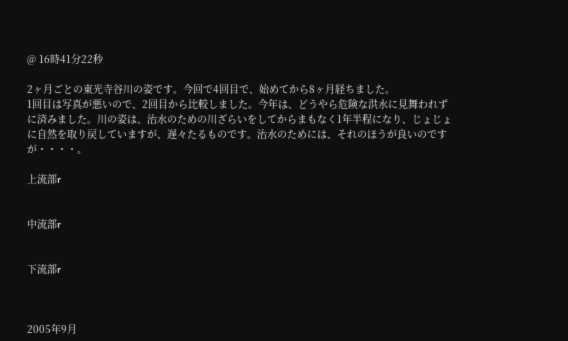@ 16時41分22秒

2ヶ月ごとの東光寺谷川の姿です。今回で4回目で、始めてから8ヶ月経ちました。
1回目は写真が悪いので、2回目から比較しました。今年は、どうやら危険な洪水に見舞われずに済みました。川の姿は、治水のための川ざらいをしてからまもなく1年半程になり、じょじょに自然を取り戻していますが、遅々たるものです。治水のためには、それのほうが良いのですが・・・・。

上流部r


中流部r


下流部r



2005年9月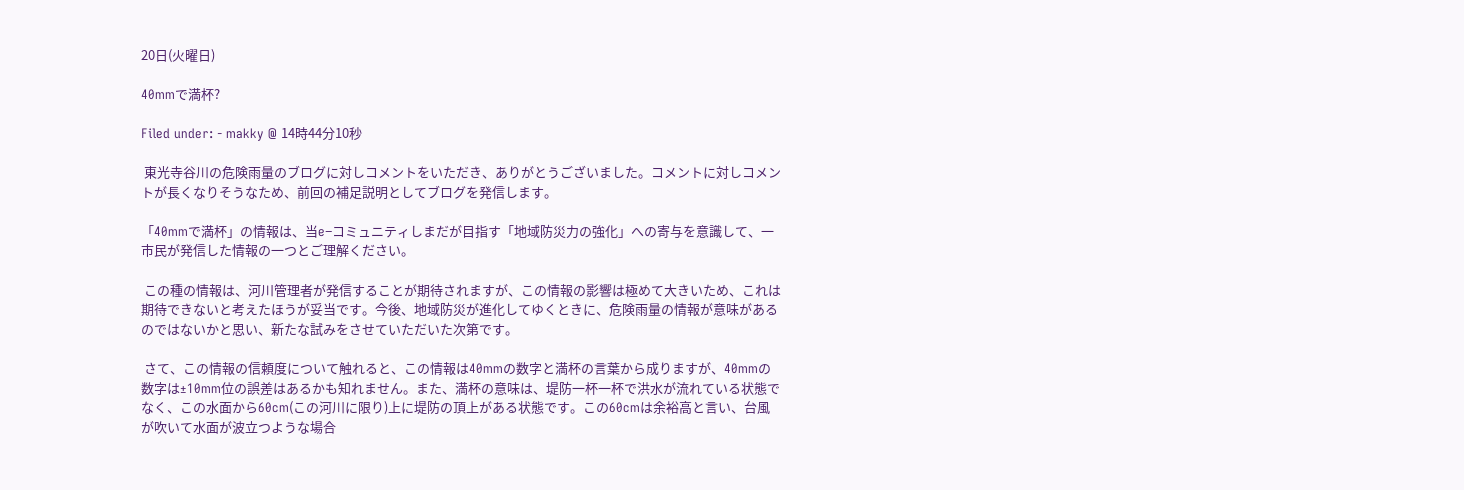20日(火曜日)

40mmで満杯?

Filed under: - makky @ 14時44分10秒

 東光寺谷川の危険雨量のブログに対しコメントをいただき、ありがとうございました。コメントに対しコメントが長くなりそうなため、前回の補足説明としてブログを発信します。

「40mmで満杯」の情報は、当e−コミュニティしまだが目指す「地域防災力の強化」への寄与を意識して、一市民が発信した情報の一つとご理解ください。

 この種の情報は、河川管理者が発信することが期待されますが、この情報の影響は極めて大きいため、これは期待できないと考えたほうが妥当です。今後、地域防災が進化してゆくときに、危険雨量の情報が意味があるのではないかと思い、新たな試みをさせていただいた次第です。

 さて、この情報の信頼度について触れると、この情報は40mmの数字と満杯の言葉から成りますが、40mmの数字は±10mm位の誤差はあるかも知れません。また、満杯の意味は、堤防一杯一杯で洪水が流れている状態でなく、この水面から60cm(この河川に限り)上に堤防の頂上がある状態です。この60cmは余裕高と言い、台風が吹いて水面が波立つような場合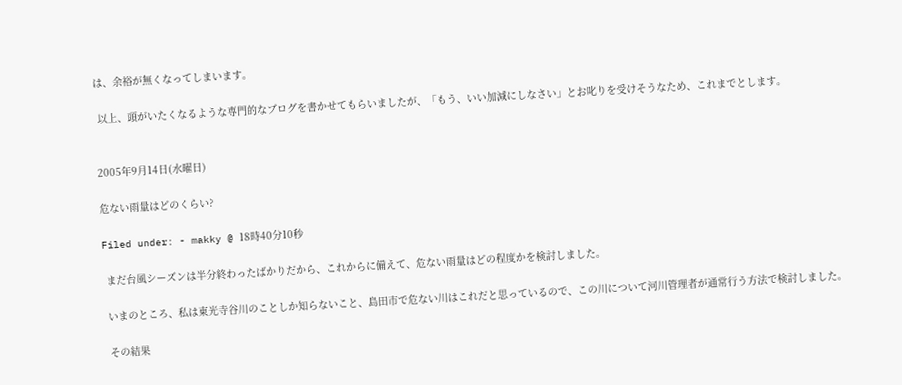は、余裕が無くなってしまいます。

 以上、頭がいたくなるような専門的なブログを書かせてもらいましたが、「もう、いい加減にしなさい」とお叱りを受けそうなため、これまでとします。


2005年9月14日(水曜日)

危ない雨量はどのくらい?

Filed under: - makky @ 18時40分10秒

 まだ台風シーズンは半分終わったばかりだから、これからに備えて、危ない雨量はどの程度かを検討しました。

 いまのところ、私は東光寺谷川のことしか知らないこと、島田市で危ない川はこれだと思っているので、この川について河川管理者が通常行う方法で検討しました。

 その結果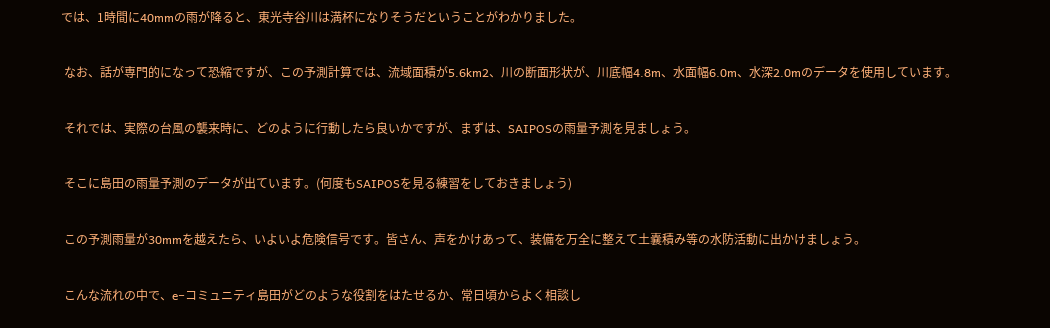では、1時間に40mmの雨が降ると、東光寺谷川は満杯になりそうだということがわかりました。

 なお、話が専門的になって恐縮ですが、この予測計算では、流域面積が5.6km2、川の断面形状が、川底幅4.8m、水面幅6.0m、水深2.0mのデータを使用しています。

 それでは、実際の台風の襲来時に、どのように行動したら良いかですが、まずは、SAIPOSの雨量予測を見ましょう。

 そこに島田の雨量予測のデータが出ています。(何度もSAIPOSを見る練習をしておきましょう)

 この予測雨量が30mmを越えたら、いよいよ危険信号です。皆さん、声をかけあって、装備を万全に整えて土嚢積み等の水防活動に出かけましょう。

 こんな流れの中で、e−コミュニティ島田がどのような役割をはたせるか、常日頃からよく相談し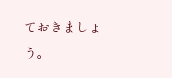ておきましょう。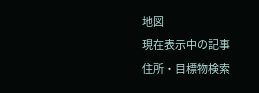地図
現在表示中の記事
住所・目標物検索